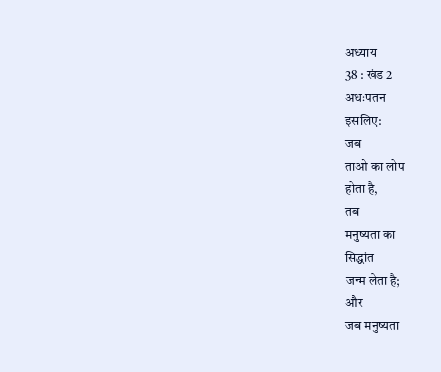अध्याय
38 : खंड 2
अधःपतन
इसलिए:
जब
ताओ का लोप
होता है,
तब
मनुष्यता का
सिद्धांत
जन्म लेता है;
और
जब मनुष्यता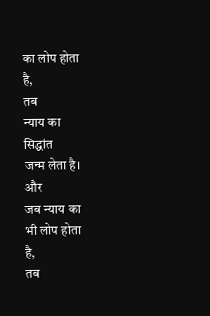का लोप होता
है,
तब
न्याय का
सिद्धांत
जन्म लेता है।
और
जब न्याय का
भी लोप होता
है,
तब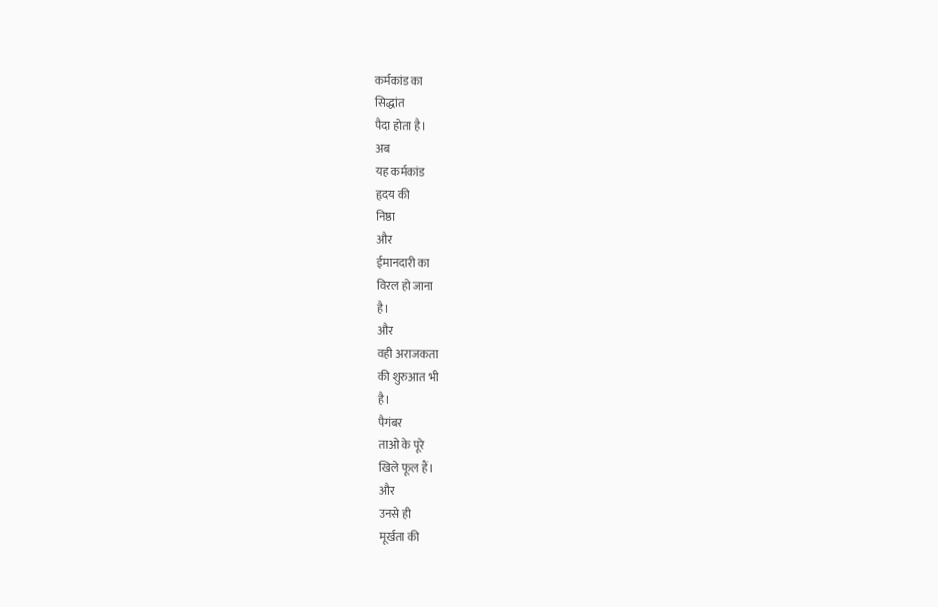कर्मकांड का
सिद्धांत
पैदा होता है।
अब
यह कर्मकांड
हृदय की
निष्ठा
और
ईमानदारी का
विरल हो जाना
है।
और
वही अराजकता
की शुरुआत भी
है।
पैगंबर
ताओ के पूरे
खिले फूल हैं।
और
उनसे ही
मूर्खता की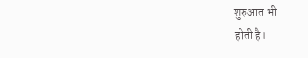शुरुआत भी
होती है।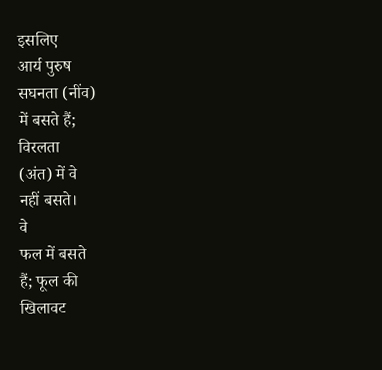इसलिए
आर्य पुरुष
सघनता (नींव)
में बसते हैं;
विरलता
(अंत) में वे
नहीं बसते।
वे
फल में बसते
हैं; फूल की
खिलावट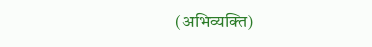(अभिव्यक्ति)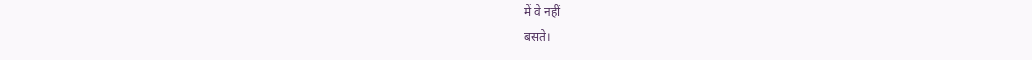में वे नहीं
बसते।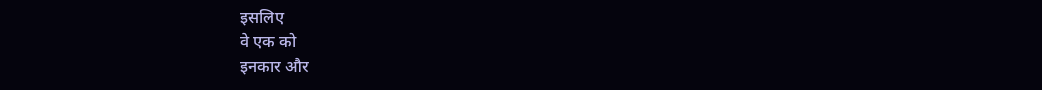इसलिए
वे एक को
इनकार और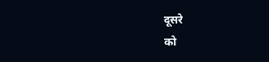दूसरे
को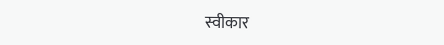स्वीकार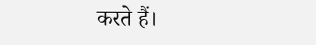करते हैं।